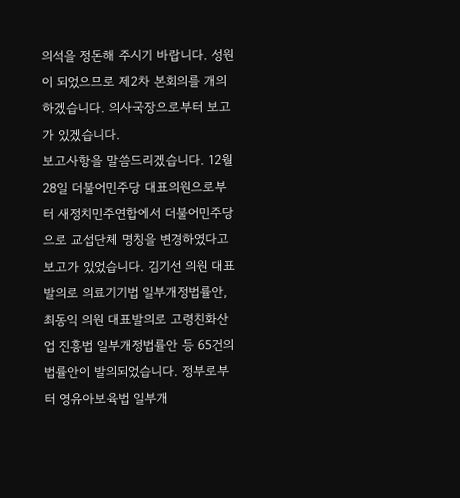의석을 정돈해 주시기 바랍니다. 성원이 되었으므로 제2차 본회의를 개의하겠습니다. 의사국장으로부터 보고가 있겠습니다.
보고사항을 말씀드리겠습니다. 12월 28일 더불어민주당 대표의원으로부터 새정치민주연합에서 더불어민주당으로 교섭단체 명칭을 변경하였다고 보고가 있었습니다. 김기선 의원 대표발의로 의료기기법 일부개정법률안, 최동익 의원 대표발의로 고령친화산업 진흥법 일부개정법률안 등 65건의 법률안이 발의되었습니다. 정부로부터 영유아보육법 일부개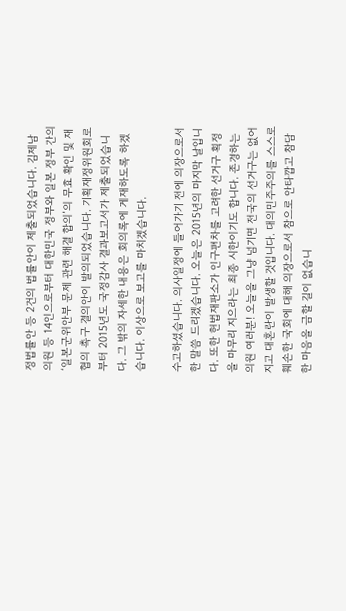정법률안 등 2건의 법률안이 제출되었습니다. 김제남 의원 등 14인으로부터 대한민국 정부와 일본 정부 간의 ‘일본군위안부 문제 관련 해결 합의’의 무효 확인 및 재협의 촉구 결의안이 발의되었습니다. 기획재정위원회로부터 2015년도 국정감사 결과보고서가 제출되었습니다. 그 밖의 자세한 내용은 회의록에 게재하도록 하겠습니다. 이상으로 보고를 마치겠습니다.

수고하셨습니다. 의사일정에 들어가기 전에 의장으로서 한 말씀 드리겠습니다. 오늘은 2015년의 마지막 날입니다. 또한 헌법재판소가 인구편차를 고려한 선거구 획정을 마무리 지으라는 최종 시한이기도 합니다. 존경하는 의원 여러분! 오늘을 그냥 넘기면 전국의 선거구는 없어지고 대혼란이 발생할 것입니다. 대의민주주의를 스스로 훼손한 국회에 대해 의장으로서 참으로 안타깝고 참담한 마음을 금할 길이 없습니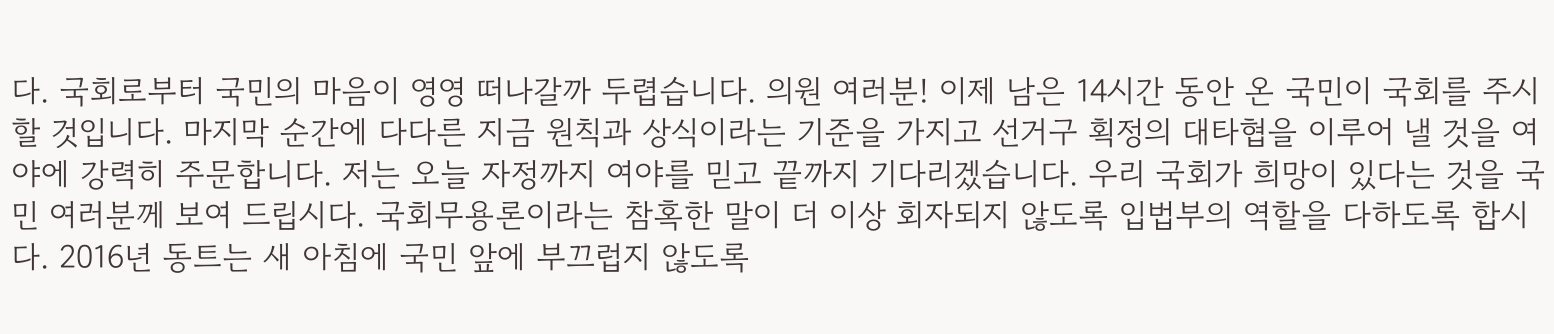다. 국회로부터 국민의 마음이 영영 떠나갈까 두렵습니다. 의원 여러분! 이제 남은 14시간 동안 온 국민이 국회를 주시할 것입니다. 마지막 순간에 다다른 지금 원칙과 상식이라는 기준을 가지고 선거구 획정의 대타협을 이루어 낼 것을 여야에 강력히 주문합니다. 저는 오늘 자정까지 여야를 믿고 끝까지 기다리겠습니다. 우리 국회가 희망이 있다는 것을 국민 여러분께 보여 드립시다. 국회무용론이라는 참혹한 말이 더 이상 회자되지 않도록 입법부의 역할을 다하도록 합시다. 2016년 동트는 새 아침에 국민 앞에 부끄럽지 않도록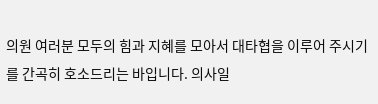의원 여러분 모두의 힘과 지혜를 모아서 대타협을 이루어 주시기를 간곡히 호소드리는 바입니다. 의사일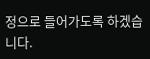정으로 들어가도록 하겠습니다.